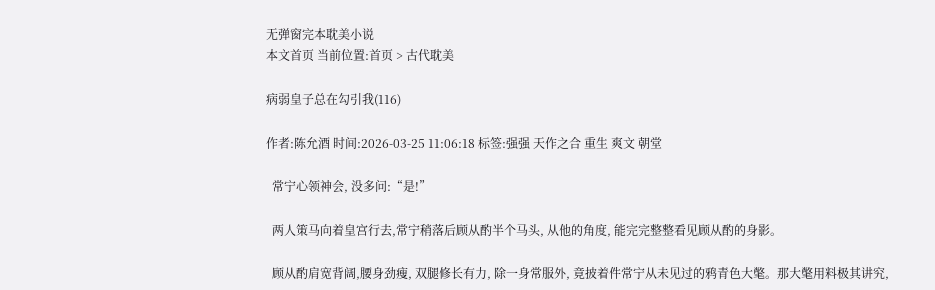无弹窗完本耽美小说
本文首页 当前位置:首页 > 古代耽美

病弱皇子总在勾引我(116)

作者:陈允酒 时间:2026-03-25 11:06:18 标签:强强 天作之合 重生 爽文 朝堂

  常宁心领神会, 没多问:“是!”

  两人策马向着皇宫行去,常宁稍落后顾从酌半个马头, 从他的角度, 能完完整整看见顾从酌的身影。

  顾从酌肩宽背阔,腰身劲瘦, 双腿修长有力, 除一身常服外, 竟披着件常宁从未见过的鸦青色大氅。那大氅用料极其讲究,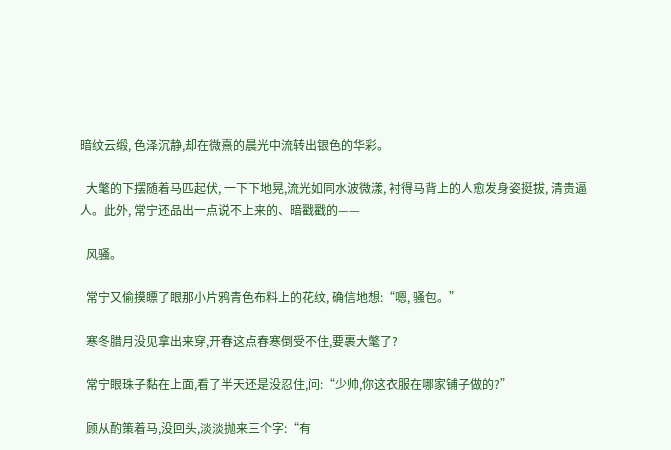暗纹云缎, 色泽沉静,却在微熹的晨光中流转出银色的华彩。

  大氅的下摆随着马匹起伏, 一下下地晃,流光如同水波微漾, 衬得马背上的人愈发身姿挺拔, 清贵逼人。此外, 常宁还品出一点说不上来的、暗戳戳的——

  风骚。

  常宁又偷摸瞟了眼那小片鸦青色布料上的花纹, 确信地想:“嗯, 骚包。”

  寒冬腊月没见拿出来穿,开春这点春寒倒受不住,要裹大氅了?

  常宁眼珠子黏在上面,看了半天还是没忍住,问:“少帅,你这衣服在哪家铺子做的?”

  顾从酌策着马,没回头,淡淡抛来三个字:“有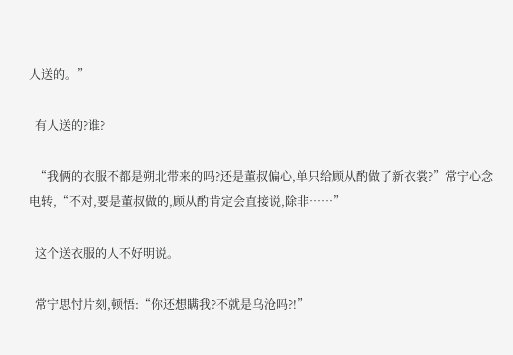人送的。”

  有人送的?谁?

  “我俩的衣服不都是朔北带来的吗?还是董叔偏心,单只给顾从酌做了新衣裳?”常宁心念电转,“不对,要是董叔做的,顾从酌肯定会直接说,除非……”

  这个送衣服的人不好明说。

  常宁思忖片刻,顿悟:“你还想瞒我?不就是乌沧吗?!”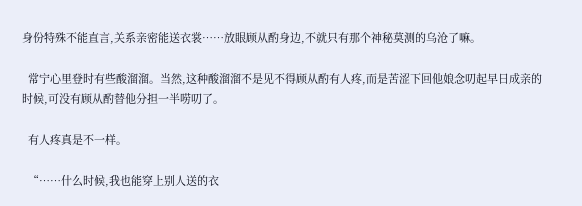身份特殊不能直言,关系亲密能送衣裳……放眼顾从酌身边,不就只有那个神秘莫测的乌沧了嘛。

  常宁心里登时有些酸溜溜。当然,这种酸溜溜不是见不得顾从酌有人疼,而是苦涩下回他娘念叨起早日成亲的时候,可没有顾从酌替他分担一半唠叨了。

  有人疼真是不一样。

  “……什么时候,我也能穿上别人送的衣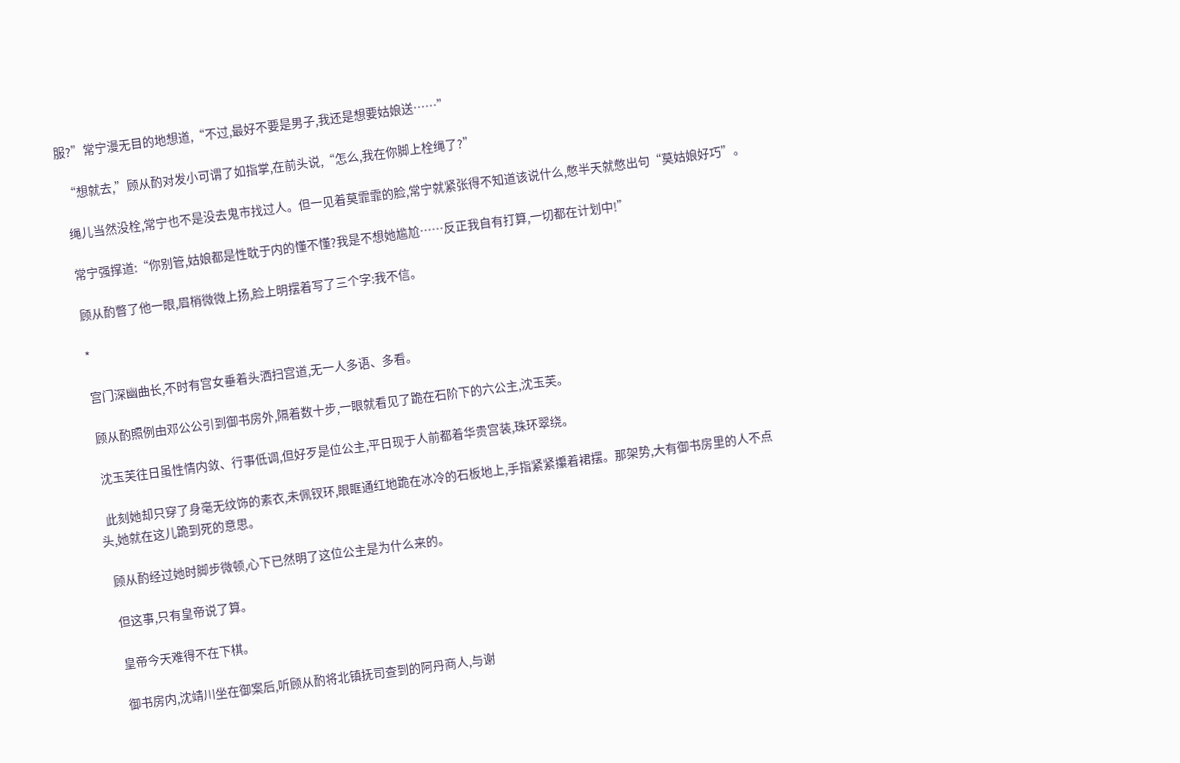服?”常宁漫无目的地想道,“不过,最好不要是男子,我还是想要姑娘送……”

  “想就去,”顾从酌对发小可谓了如指掌,在前头说,“怎么,我在你脚上栓绳了?”

  绳儿当然没栓,常宁也不是没去鬼市找过人。但一见着莫霏霏的脸,常宁就紧张得不知道该说什么,憋半天就憋出句“莫姑娘好巧”。

  常宁强撑道:“你别管,姑娘都是性耽于内的懂不懂?我是不想她尴尬……反正我自有打算,一切都在计划中!”

  顾从酌瞥了他一眼,眉梢微微上扬,脸上明摆着写了三个字:我不信。

  *

  宫门深幽曲长,不时有宫女垂着头洒扫宫道,无一人多语、多看。

  顾从酌照例由邓公公引到御书房外,隔着数十步,一眼就看见了跪在石阶下的六公主,沈玉芙。

  沈玉芙往日虽性情内敛、行事低调,但好歹是位公主,平日现于人前都着华贵宫装,珠环翠绕。

  此刻她却只穿了身毫无纹饰的素衣,未佩钗环,眼眶通红地跪在冰冷的石板地上,手指紧紧攥着裙摆。那架势,大有御书房里的人不点头,她就在这儿跪到死的意思。

  顾从酌经过她时脚步微顿,心下已然明了这位公主是为什么来的。

  但这事,只有皇帝说了算。

  皇帝今天难得不在下棋。

  御书房内,沈靖川坐在御案后,听顾从酌将北镇抚司查到的阿丹商人,与谢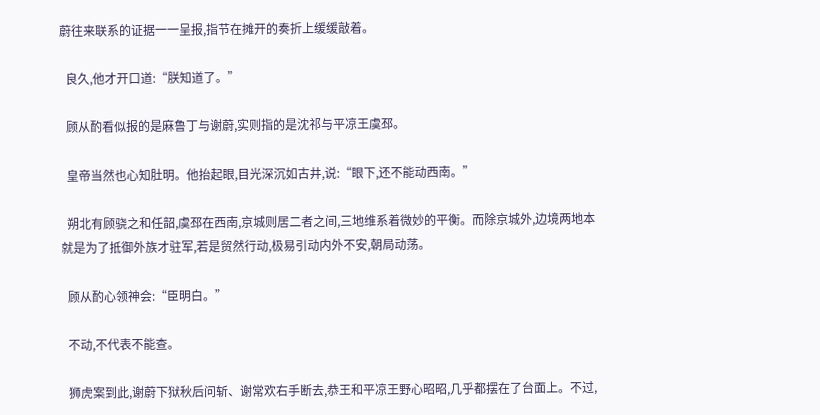蔚往来联系的证据一一呈报,指节在摊开的奏折上缓缓敲着。

  良久,他才开口道:“朕知道了。”

  顾从酌看似报的是麻鲁丁与谢蔚,实则指的是沈祁与平凉王虞邳。

  皇帝当然也心知肚明。他抬起眼,目光深沉如古井,说:“眼下,还不能动西南。”

  朔北有顾骁之和任韶,虞邳在西南,京城则居二者之间,三地维系着微妙的平衡。而除京城外,边境两地本就是为了抵御外族才驻军,若是贸然行动,极易引动内外不安,朝局动荡。

  顾从酌心领神会:“臣明白。”

  不动,不代表不能查。

  狮虎案到此,谢蔚下狱秋后问斩、谢常欢右手断去,恭王和平凉王野心昭昭,几乎都摆在了台面上。不过,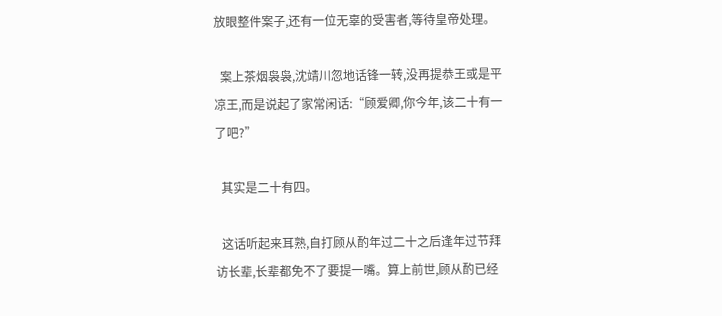放眼整件案子,还有一位无辜的受害者,等待皇帝处理。

  案上茶烟袅袅,沈靖川忽地话锋一转,没再提恭王或是平凉王,而是说起了家常闲话:“顾爱卿,你今年,该二十有一了吧?”

  其实是二十有四。

  这话听起来耳熟,自打顾从酌年过二十之后逢年过节拜访长辈,长辈都免不了要提一嘴。算上前世,顾从酌已经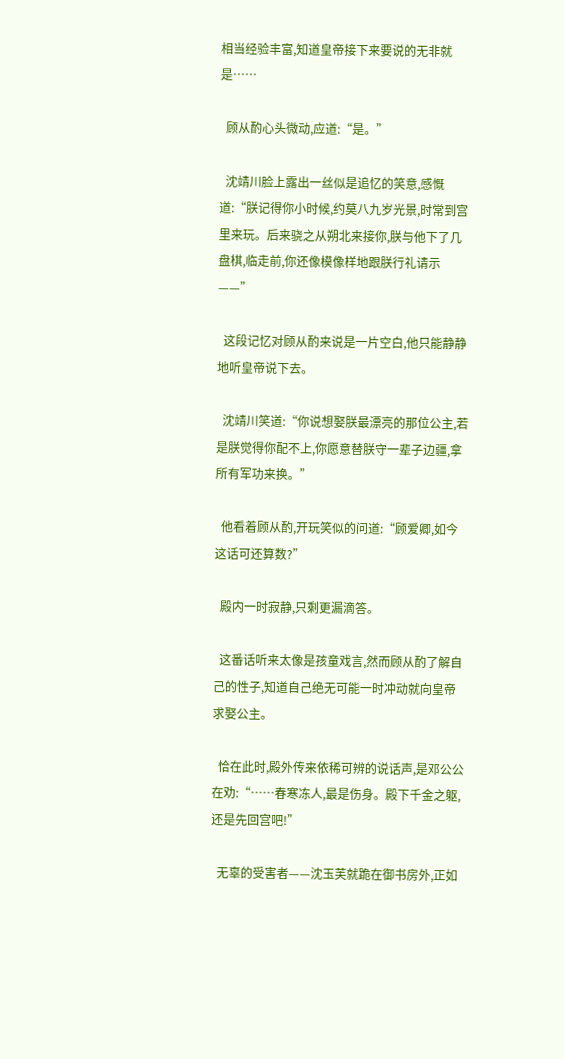相当经验丰富,知道皇帝接下来要说的无非就是……

  顾从酌心头微动,应道:“是。”

  沈靖川脸上露出一丝似是追忆的笑意,感慨道:“朕记得你小时候,约莫八九岁光景,时常到宫里来玩。后来骁之从朔北来接你,朕与他下了几盘棋,临走前,你还像模像样地跟朕行礼请示——”

  这段记忆对顾从酌来说是一片空白,他只能静静地听皇帝说下去。

  沈靖川笑道:“你说想娶朕最漂亮的那位公主,若是朕觉得你配不上,你愿意替朕守一辈子边疆,拿所有军功来换。”

  他看着顾从酌,开玩笑似的问道:“顾爱卿,如今这话可还算数?”

  殿内一时寂静,只剩更漏滴答。

  这番话听来太像是孩童戏言,然而顾从酌了解自己的性子,知道自己绝无可能一时冲动就向皇帝求娶公主。

  恰在此时,殿外传来依稀可辨的说话声,是邓公公在劝:“……春寒冻人,最是伤身。殿下千金之躯,还是先回宫吧!”

  无辜的受害者——沈玉芙就跪在御书房外,正如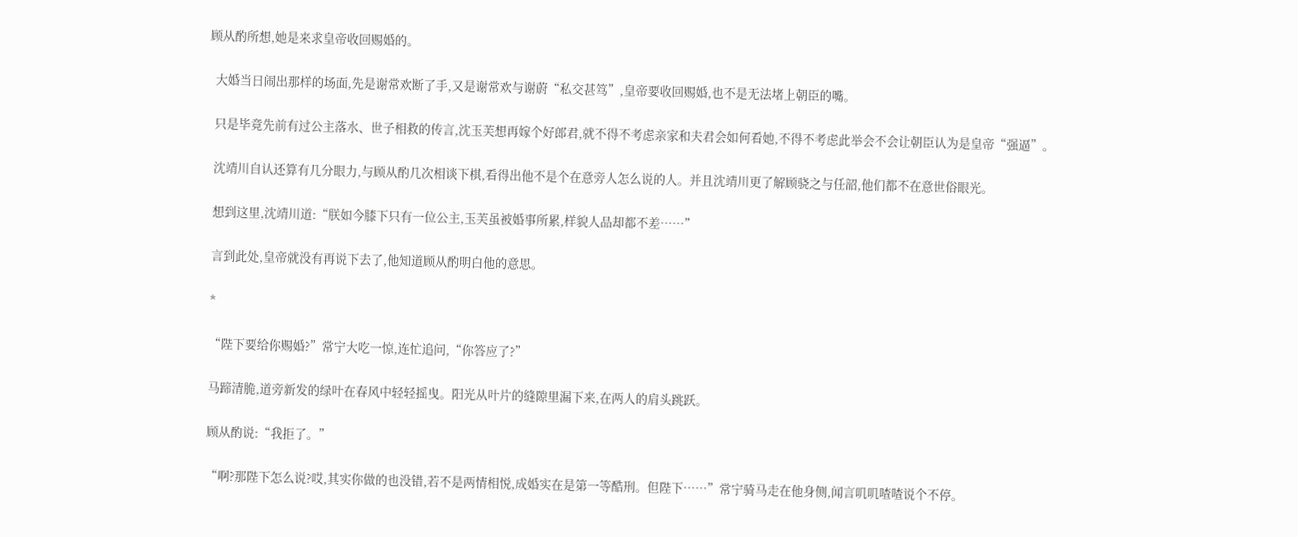顾从酌所想,她是来求皇帝收回赐婚的。

  大婚当日闹出那样的场面,先是谢常欢断了手,又是谢常欢与谢蔚“私交甚笃”,皇帝要收回赐婚,也不是无法堵上朝臣的嘴。

  只是毕竟先前有过公主落水、世子相救的传言,沈玉芙想再嫁个好郎君,就不得不考虑亲家和夫君会如何看她,不得不考虑此举会不会让朝臣认为是皇帝“强逼”。

  沈靖川自认还算有几分眼力,与顾从酌几次相谈下棋,看得出他不是个在意旁人怎么说的人。并且沈靖川更了解顾骁之与任韶,他们都不在意世俗眼光。

  想到这里,沈靖川道:“朕如今膝下只有一位公主,玉芙虽被婚事所累,样貌人品却都不差……”

  言到此处,皇帝就没有再说下去了,他知道顾从酌明白他的意思。

  *

  “陛下要给你赐婚?”常宁大吃一惊,连忙追问,“你答应了?”

  马蹄清脆,道旁新发的绿叶在春风中轻轻摇曳。阳光从叶片的缝隙里漏下来,在两人的肩头跳跃。

  顾从酌说:“我拒了。”

  “啊?那陛下怎么说?哎,其实你做的也没错,若不是两情相悦,成婚实在是第一等酷刑。但陛下……”常宁骑马走在他身侧,闻言叽叽喳喳说个不停。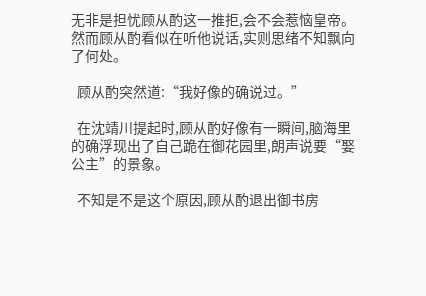无非是担忧顾从酌这一推拒,会不会惹恼皇帝。然而顾从酌看似在听他说话,实则思绪不知飘向了何处。

  顾从酌突然道:“我好像的确说过。”

  在沈靖川提起时,顾从酌好像有一瞬间,脑海里的确浮现出了自己跪在御花园里,朗声说要“娶公主”的景象。

  不知是不是这个原因,顾从酌退出御书房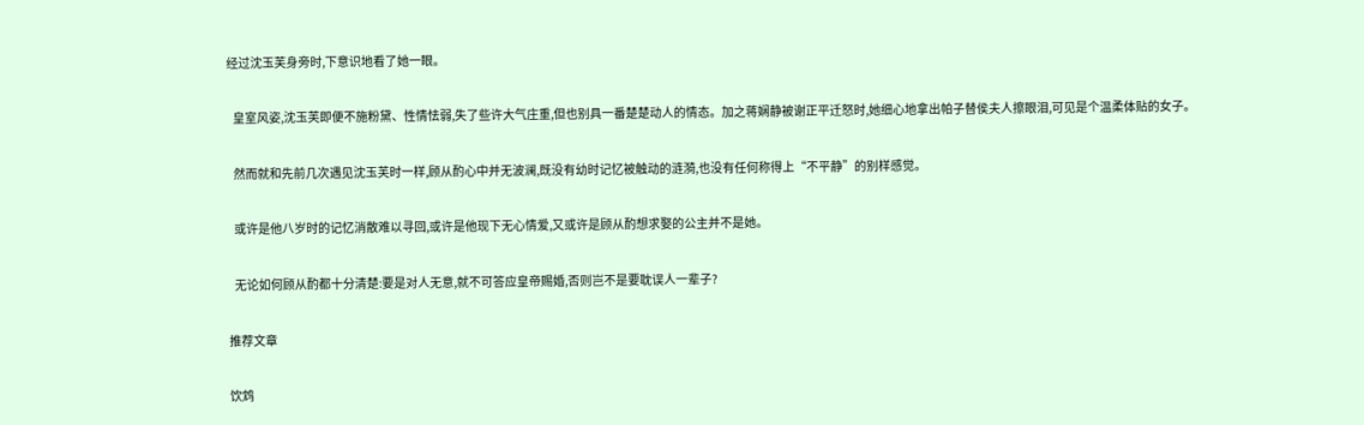经过沈玉芙身旁时,下意识地看了她一眼。

  皇室风姿,沈玉芙即便不施粉黛、性情怯弱,失了些许大气庄重,但也别具一番楚楚动人的情态。加之蒋娴静被谢正平迁怒时,她细心地拿出帕子替侯夫人擦眼泪,可见是个温柔体贴的女子。

  然而就和先前几次遇见沈玉芙时一样,顾从酌心中并无波澜,既没有幼时记忆被触动的涟漪,也没有任何称得上“不平静”的别样感觉。

  或许是他八岁时的记忆消散难以寻回,或许是他现下无心情爱,又或许是顾从酌想求娶的公主并不是她。

  无论如何顾从酌都十分清楚:要是对人无意,就不可答应皇帝赐婚,否则岂不是要耽误人一辈子?

推荐文章

饮鸩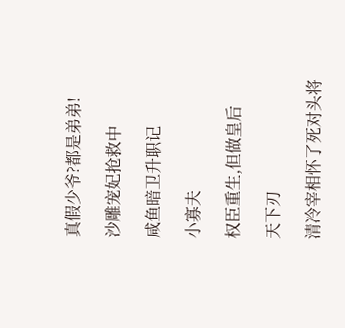真假少爷?都是弟弟!

沙雕宠妃抢救中

咸鱼暗卫升职记

小寡夫

权臣重生,但做皇后

天下刃

清冷宰相怀了死对头将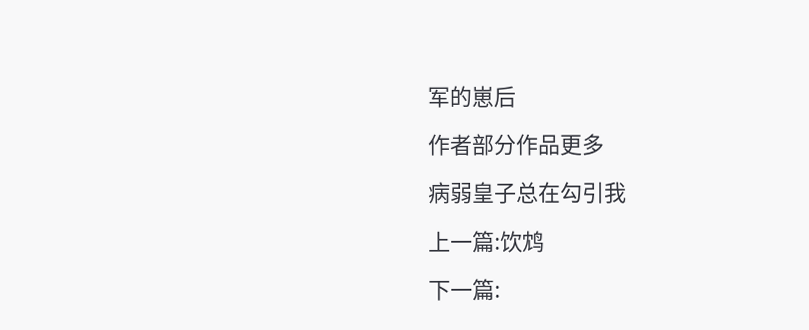军的崽后

作者部分作品更多

病弱皇子总在勾引我

上一篇:饮鸩

下一篇: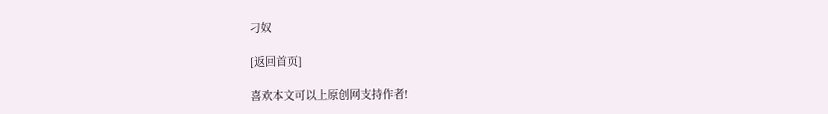刁奴

[返回首页]

喜欢本文可以上原创网支持作者!